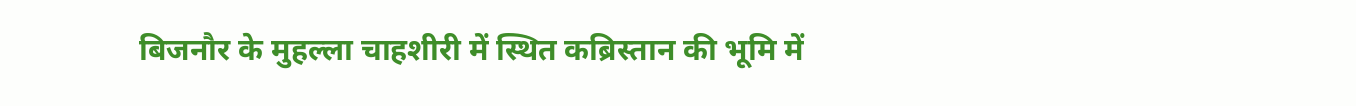बिजनौर के मुहल्ला चाहशीरी में स्थित कब्रिस्तान की भूमि में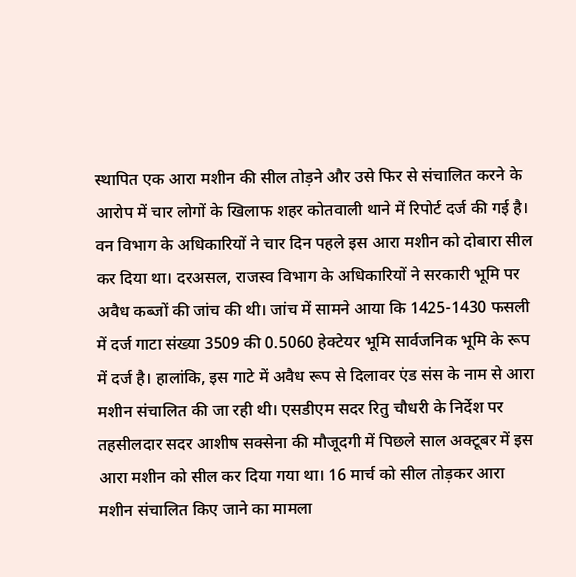स्थापित एक आरा मशीन की सील तोड़ने और उसे फिर से संचालित करने के आरोप में चार लोगों के खिलाफ शहर कोतवाली थाने में रिपोर्ट दर्ज की गई है। वन विभाग के अधिकारियों ने चार दिन पहले इस आरा मशीन को दोबारा सील कर दिया था। दरअसल, राजस्व विभाग के अधिकारियों ने सरकारी भूमि पर अवैध कब्जों की जांच की थी। जांच में सामने आया कि 1425-1430 फसली में दर्ज गाटा संख्या 3509 की 0.5060 हेक्टेयर भूमि सार्वजनिक भूमि के रूप में दर्ज है। हालांकि, इस गाटे में अवैध रूप से दिलावर एंड संस के नाम से आरा मशीन संचालित की जा रही थी। एसडीएम सदर रितु चौधरी के निर्देश पर तहसीलदार सदर आशीष सक्सेना की मौजूदगी में पिछले साल अक्टूबर में इस आरा मशीन को सील कर दिया गया था। 16 मार्च को सील तोड़कर आरा मशीन संचालित किए जाने का मामला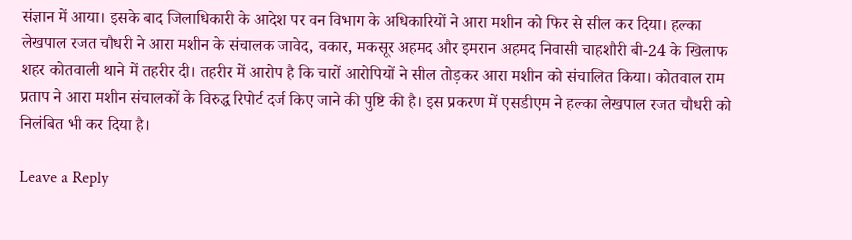संज्ञान में आया। इसके बाद जिलाधिकारी के आदेश पर वन विभाग के अधिकारियों ने आरा मशीन को फिर से सील कर दिया। हल्का लेखपाल रजत चौधरी ने आरा मशीन के संचालक जावेद, वकार, मकसूर अहमद और इमरान अहमद निवासी चाहशौरी बी-24 के खिलाफ शहर कोतवाली थाने में तहरीर दी। तहरीर में आरोप है कि चारों आरोपियों ने सील तोड़कर आरा मशीन को संचालित किया। कोतवाल राम प्रताप ने आरा मशीन संचालकों के विरुद्ध रिपोर्ट दर्ज किए जाने की पुष्टि की है। इस प्रकरण में एसडीएम ने हल्का लेखपाल रजत चौधरी को निलंबित भी कर दिया है।

Leave a Reply